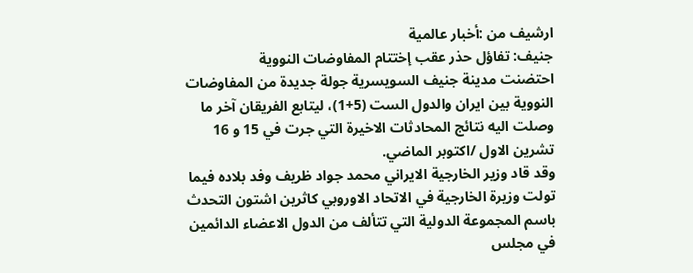ارشيف من :أخبار عالمية
جنيف: تفاؤل حذر عقب إختتام المفاوضات النووية
احتضنت مدينة جنيف السويسرية جولة جديدة من المفاوضات النووية بين ايران والدول الست (5+1)، ليتابع الفريقان آخر ما وصلت اليه نتائج المحادثات الاخيرة التي جرت في 15 و 16 تشرين الاول /اكتوبر الماضي.
وقد قاد وزير الخارجية الايراني محمد جواد ظريف وفد بلاده فيما تولت وزيرة الخارجية في الاتحاد الاوروبي كاثرين اشتون التحدث باسم المجموعة الدولية التي تتألف من الدول الاعضاء الدائمين في مجلس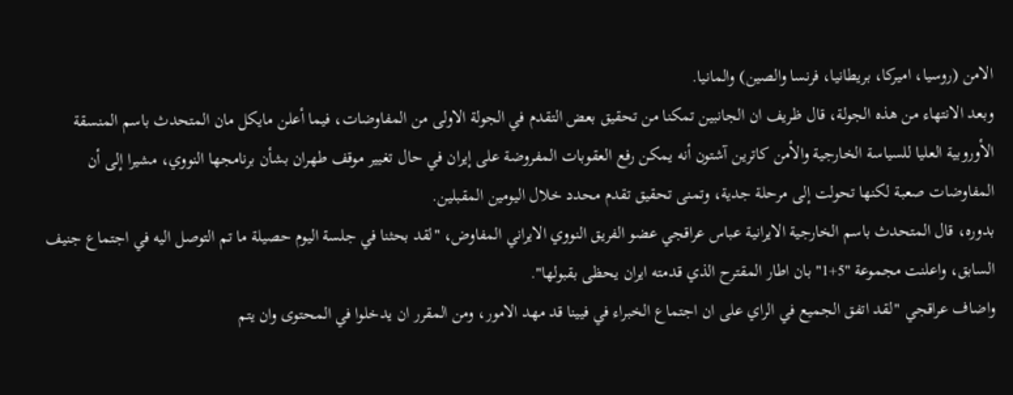الامن (روسيا، اميركا، بريطانيا، فرنسا والصين) والمانيا.
وبعد الانتهاء من هذه الجولة، قال ظريف ان الجانبين تمكنا من تحقيق بعض التقدم في الجولة الاولى من المفاوضات، فيما أعلن مايكل مان المتحدث باسم المنسقة الأوروبية العليا للسياسة الخارجية والأمن كاترين آشتون أنه يمكن رفع العقوبات المفروضة على إيران في حال تغيير موقف طهران بشأن برنامجها النووي، مشيرا إلى أن المفاوضات صعبة لكنها تحولت إلى مرحلة جدية، وتمنى تحقيق تقدم محدد خلال اليومين المقبلين.
بدوره، قال المتحدث باسم الخارجية الايرانية عباس عراقجي عضو الفريق النووي الايراني المفاوض، "لقد بحثنا في جلسة اليوم حصيلة ما تم التوصل اليه في اجتماع جنيف السابق، واعلنت مجموعة "5+1" بان اطار المقترح الذي قدمته ايران يحظى بقبولها".
واضاف عراقجي "لقد اتفق الجميع في الراي على ان اجتماع الخبراء في فيينا قد مهد الامور، ومن المقرر ان يدخلوا في المحتوى وان يتم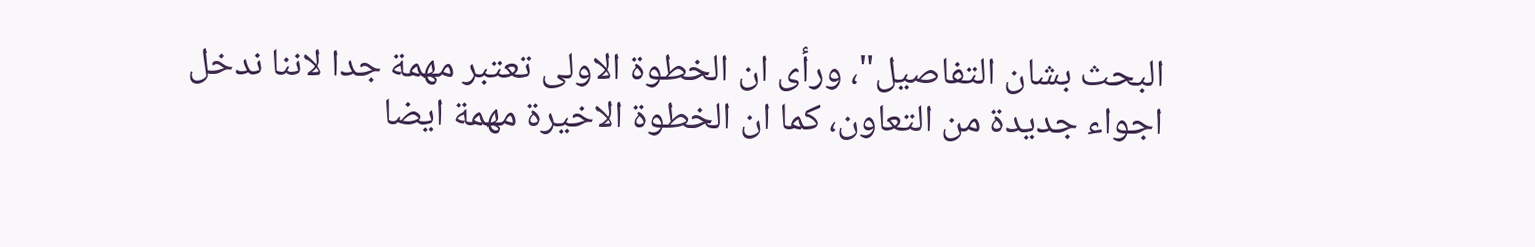البحث بشان التفاصيل"، ورأى ان الخطوة الاولى تعتبر مهمة جدا لاننا ندخل اجواء جديدة من التعاون، كما ان الخطوة الاخيرة مهمة ايضا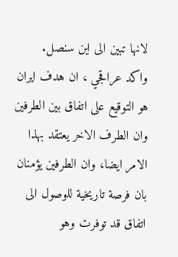لانها تبين الى اين سنصل.
واكد عراقجي ، ان هدف ايران هو التوقيع على اتفاق بين الطرفين وان الطرف الاخر يعتقد بهذا الامر ايضا، وان الطرفين يؤمنان بان فرصة تاريخية للوصول الى اتفاق قد توفرت وهو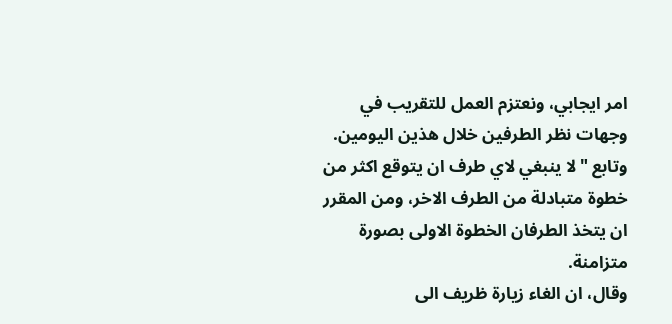امر ايجابي، ونعتزم العمل للتقريب في وجهات نظر الطرفين خلال هذين اليومين.
وتابع "لا ينبغي لاي طرف ان يتوقع اكثر من خطوة متبادلة من الطرف الاخر، ومن المقرر ان يتخذ الطرفان الخطوة الاولى بصورة متزامنة.
وقال، ان الغاء زيارة ظريف الى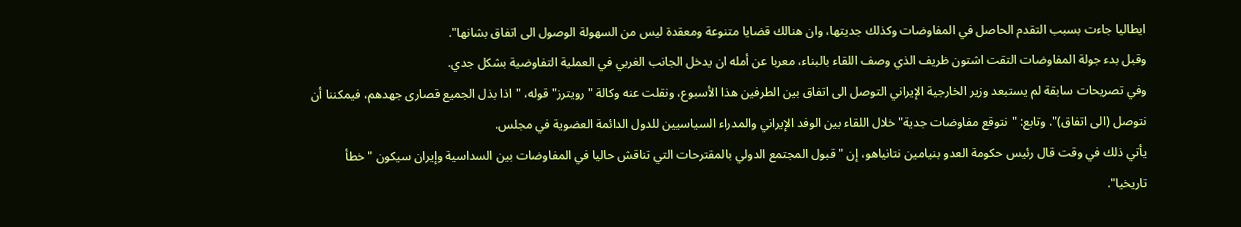ايطاليا جاءت بسبب التقدم الحاصل في المفاوضات وكذلك جديتها، وان هنالك قضايا متنوعة ومعقدة ليس من السهولة الوصول الى اتفاق بشانها".
وقبل بدء جولة المفاوضات التقت اشتون ظريف الذي وصف اللقاء بالبناء، معربا عن أمله ان يدخل الجانب الغربي في العملية التفاوضية بشكل جدي.
وفي تصريحات سابقة لم يستبعد وزير الخارجية الإيراني التوصل الى اتفاق بين الطرفين هذا الأسبوع، ونقلت عنه وكالة "رويترز" قوله، "اذا بذل الجميع قصارى جهدهم، فيمكننا أن نتوصل (الى اتفاق)". وتابع: "نتوقع مفاوضات جدية" خلال اللقاء بين الوفد الإيراني والمدراء السياسيين للدول الدائمة العضوية في مجلس.
يأتي ذلك في وقت قال رئيس حكومة العدو بنيامين نتانياهو، إن "قبول المجتمع الدولي بالمقترحات التي تناقش حاليا في المفاوضات بين السداسية وإيران سيكون "خطأ تاريخيا".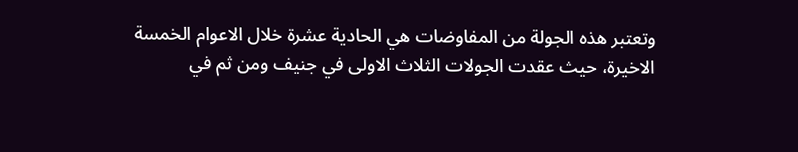وتعتبر هذه الجولة من المفاوضات هي الحادية عشرة خلال الاعوام الخمسة الاخيرة، حيث عقدت الجولات الثلاث الاولى في جنيف ومن ثم في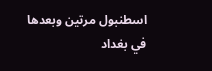اسطنبول مرتين وبعدها في بغداد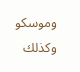وموسكو وكذلك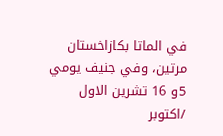في الماتا بكازاخستان مرتين، وفي جنيف يومي 5و 16 تشرين الاول /اكتوبر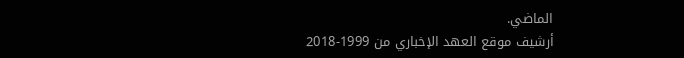الماضي.
أرشيف موقع العهد الإخباري من 1999-2018